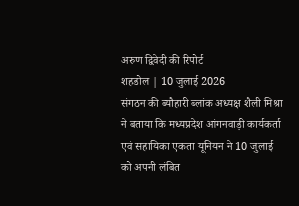अरुण द्विवेदी की रिपोर्ट
शहडोल | 10 जुलाई 2026
संगठन की ब्यौहारी ब्लांक अध्यक्ष शैली मिश्रा ने बताया कि मध्यप्रदेश आंगनवाड़ी कार्यकर्ता एवं सहायिका एकता यूनियन ने 10 जुलाई को अपनी लंबित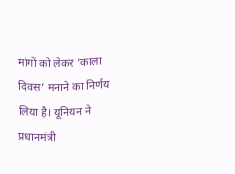मांगों को लेकर ‘काला दिवस’ मनाने का निर्णय लिया है। यूनियन ने प्रधानमंत्री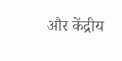और केंद्रीय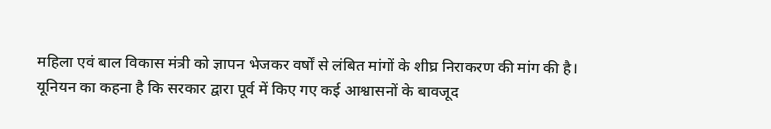महिला एवं बाल विकास मंत्री को ज्ञापन भेजकर वर्षों से लंबित मांगों के शीघ्र निराकरण की मांग की है।
यूनियन का कहना है कि सरकार द्वारा पूर्व में किए गए कई आश्वासनों के बावजूद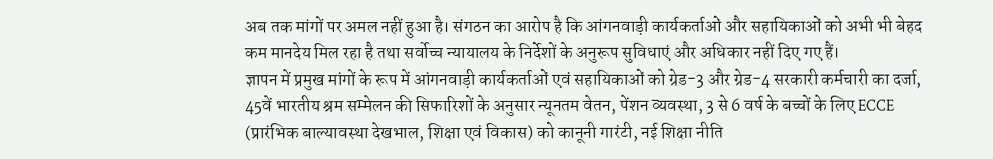अब तक मांगों पर अमल नहीं हुआ है। संगठन का आरोप है कि आंगनवाड़ी कार्यकर्ताओं और सहायिकाओं को अभी भी बेहद कम मानदेय मिल रहा है तथा सर्वोच्च न्यायालय के निर्देशों के अनुरूप सुविधाएं और अधिकार नहीं दिए गए हैं।
ज्ञापन में प्रमुख मांगों के रूप में आंगनवाड़ी कार्यकर्ताओं एवं सहायिकाओं को ग्रेड-3 और ग्रेड-4 सरकारी कर्मचारी का दर्जा, 45वें भारतीय श्रम सम्मेलन की सिफारिशों के अनुसार न्यूनतम वेतन, पेंशन व्यवस्था, 3 से 6 वर्ष के बच्चों के लिए ECCE (प्रारंभिक बाल्यावस्था देखभाल, शिक्षा एवं विकास) को कानूनी गारंटी, नई शिक्षा नीति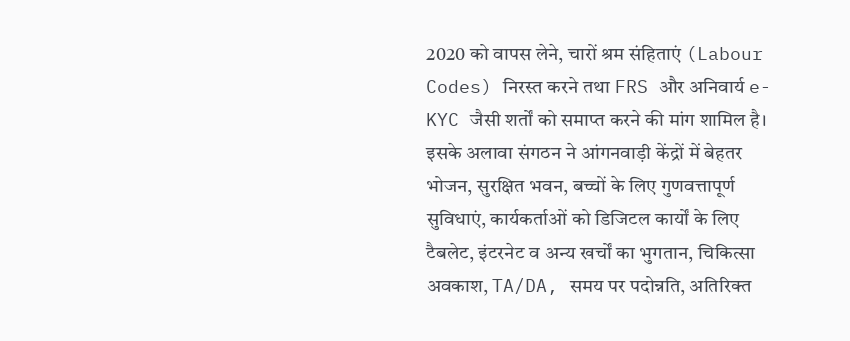2020 को वापस लेने, चारों श्रम संहिताएं (Labour Codes) निरस्त करने तथा FRS और अनिवार्य e-KYC जैसी शर्तों को समाप्त करने की मांग शामिल है।
इसके अलावा संगठन ने आंगनवाड़ी केंद्रों में बेहतर भोजन, सुरक्षित भवन, बच्चों के लिए गुणवत्तापूर्ण सुविधाएं, कार्यकर्ताओं को डिजिटल कार्यों के लिए टैबलेट, इंटरनेट व अन्य खर्चों का भुगतान, चिकित्सा अवकाश, TA/DA, समय पर पदोन्नति, अतिरिक्त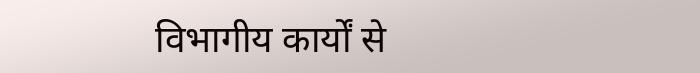विभागीय कार्यों से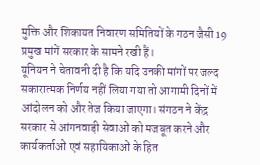मुक्ति और शिकायत निवारण समितियों के गठन जैसी 19 प्रमुख मांगें सरकार के सामने रखी हैं।
यूनियन ने चेतावनी दी है कि यदि उनकी मांगों पर जल्द सकारात्मक निर्णय नहीं लिया गया तो आगामी दिनों में आंदोलन को और तेज किया जाएगा। संगठन ने केंद्र सरकार से आंगनवाड़ी सेवाओं को मजबूत करने और कार्यकर्ताओं एवं सहायिकाओं के हित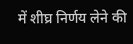में शीघ्र निर्णय लेने की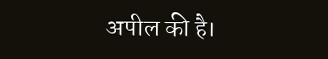अपील की है।